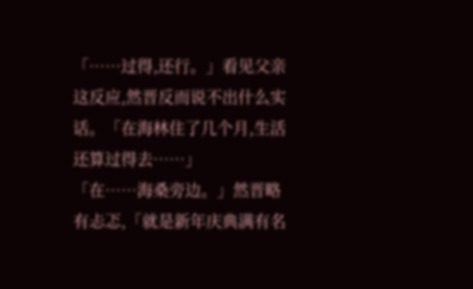「……过得,还行。」看见父亲这反应,然晋反而说不出什么实话。「在海林住了几个月,生活还算过得去……」
「在……海桑旁边。」然晋略有忐忑,「就是新年庆典满有名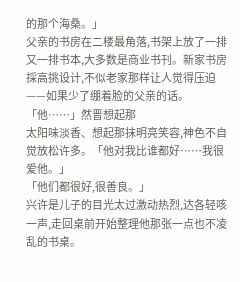的那个海桑。」
父亲的书房在二楼最角落,书架上放了一排又一排书本,大多数是商业书刊。新家书房採高挑设计,不似老家那样让人觉得压迫——如果少了绷着脸的父亲的话。
「他……」然晋想起那
太阳味淡香、想起那抹明亮笑容,神色不自觉放松许多。「他对我比谁都好……我很爱他。」
「他们都很好,很善良。」
兴许是儿子的目光太过激动热烈,达各轻咳一声,走回桌前开始整理他那张一点也不凌乱的书桌。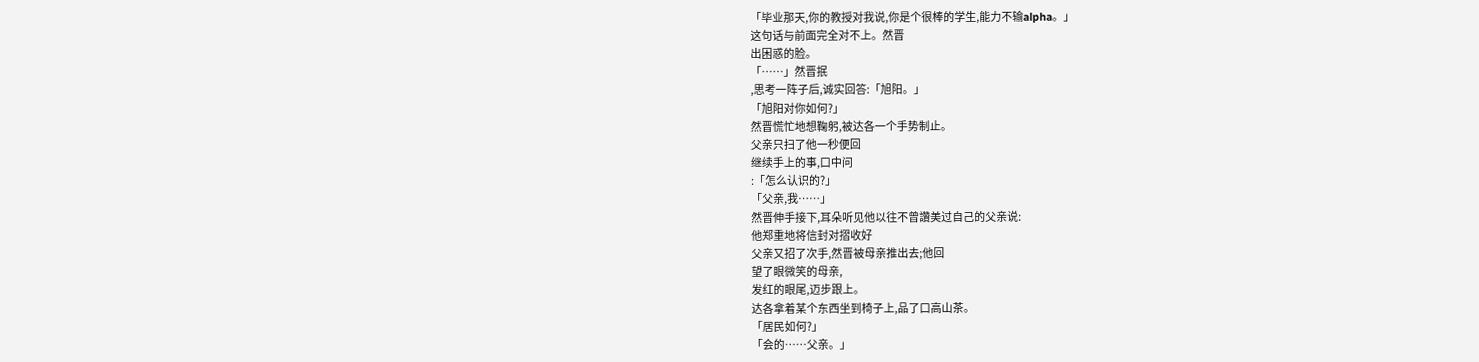「毕业那天,你的教授对我说,你是个很棒的学生,能力不输alpha。」
这句话与前面完全对不上。然晋
出困惑的脸。
「……」然晋抿
,思考一阵子后,诚实回答:「旭阳。」
「旭阳对你如何?」
然晋慌忙地想鞠躬,被达各一个手势制止。
父亲只扫了他一秒便回
继续手上的事,口中问
:「怎么认识的?」
「父亲,我……」
然晋伸手接下,耳朵听见他以往不曾讚美过自己的父亲说:
他郑重地将信封对摺收好
父亲又招了次手,然晋被母亲推出去;他回
望了眼微笑的母亲,
发红的眼尾,迈步跟上。
达各拿着某个东西坐到椅子上,品了口高山茶。
「居民如何?」
「会的……父亲。」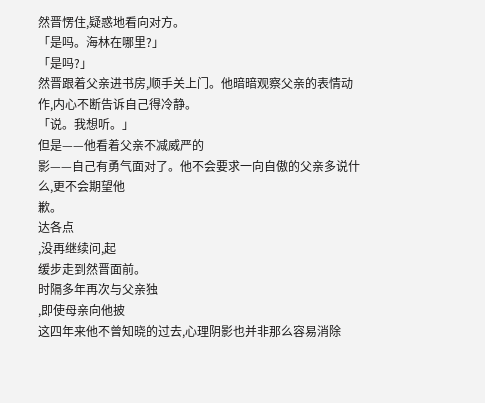然晋愣住,疑惑地看向对方。
「是吗。海林在哪里?」
「是吗?」
然晋跟着父亲进书房,顺手关上门。他暗暗观察父亲的表情动作,内心不断告诉自己得冷静。
「说。我想听。」
但是——他看着父亲不减威严的
影——自己有勇气面对了。他不会要求一向自傲的父亲多说什么,更不会期望他
歉。
达各点
,没再继续问,起
缓步走到然晋面前。
时隔多年再次与父亲独
,即使母亲向他披
这四年来他不曾知晓的过去,心理阴影也并非那么容易消除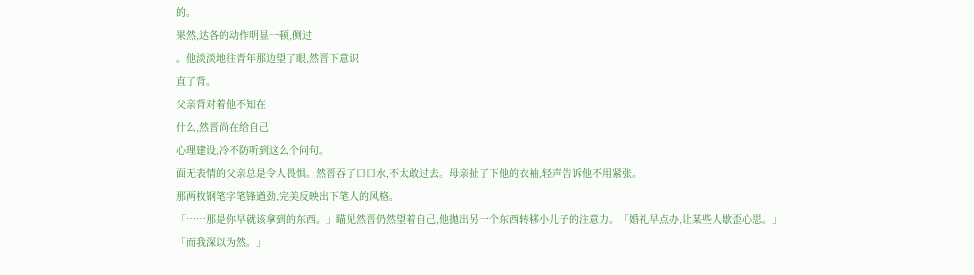的。
果然,达各的动作明显一顿,侧过
。他淡淡地往青年那边望了眼,然晋下意识
直了背。
父亲背对着他不知在
什么,然晋尚在给自己
心理建设,冷不防听到这么个问句。
面无表情的父亲总是令人畏惧。然晋吞了口口水,不太敢过去。母亲扯了下他的衣袖,轻声告诉他不用紧张。
那两枚钢笔字笔锋遒劲,完美反映出下笔人的风格。
「……那是你早就该拿到的东西。」瞄见然晋仍然望着自己,他拋出另一个东西转移小儿子的注意力。「婚礼早点办,让某些人歇歪心思。」
「而我深以为然。」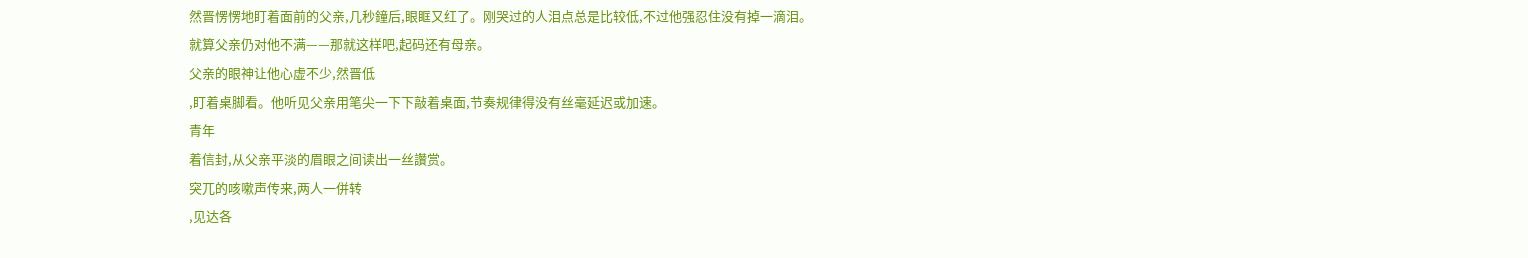然晋愣愣地盯着面前的父亲,几秒鐘后,眼眶又红了。刚哭过的人泪点总是比较低,不过他强忍住没有掉一滴泪。
就算父亲仍对他不满——那就这样吧,起码还有母亲。
父亲的眼神让他心虚不少,然晋低
,盯着桌脚看。他听见父亲用笔尖一下下敲着桌面,节奏规律得没有丝毫延迟或加速。
青年
着信封,从父亲平淡的眉眼之间读出一丝讚赏。
突兀的咳嗽声传来,两人一併转
,见达各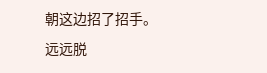朝这边招了招手。
远远脱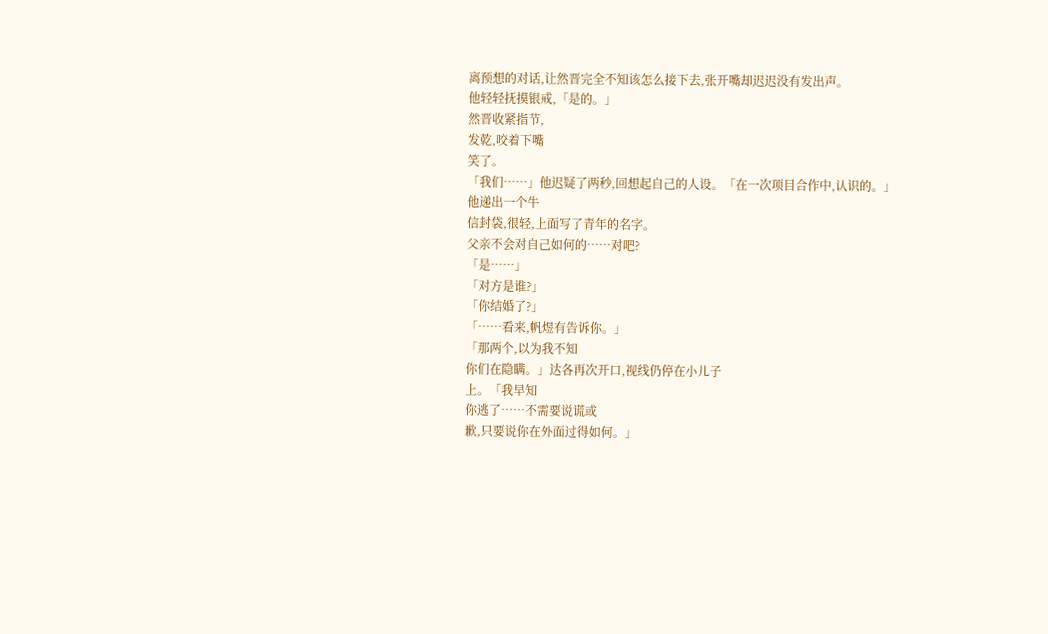离预想的对话,让然晋完全不知该怎么接下去,张开嘴却迟迟没有发出声。
他轻轻抚摸银戒,「是的。」
然晋收紧指节,
发乾,咬着下嘴
笑了。
「我们……」他迟疑了两秒,回想起自己的人设。「在一次项目合作中,认识的。」
他递出一个牛
信封袋,很轻,上面写了青年的名字。
父亲不会对自己如何的……对吧?
「是……」
「对方是谁?」
「你结婚了?」
「……看来,帆煜有告诉你。」
「那两个,以为我不知
你们在隐瞒。」达各再次开口,视线仍停在小儿子
上。「我早知
你逃了……不需要说谎或
歉,只要说你在外面过得如何。」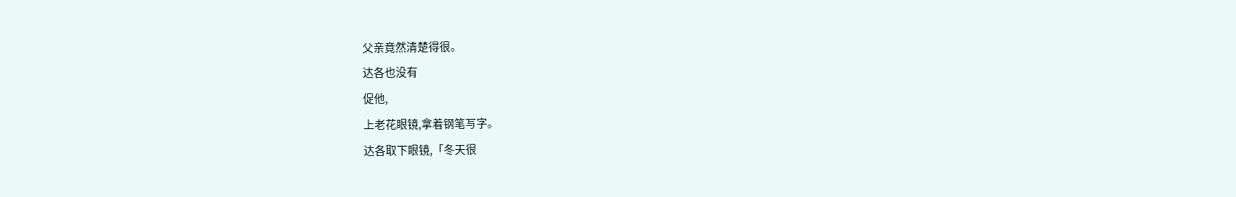父亲竟然清楚得很。
达各也没有
促他,
上老花眼镜,拿着钢笔写字。
达各取下眼镜,「冬天很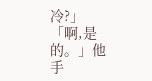冷?」
「啊,是的。」他
手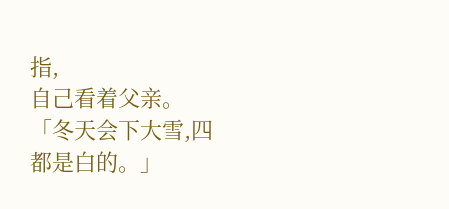指,
自己看着父亲。「冬天会下大雪,四
都是白的。」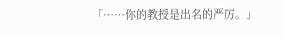「……你的教授是出名的严厉。」